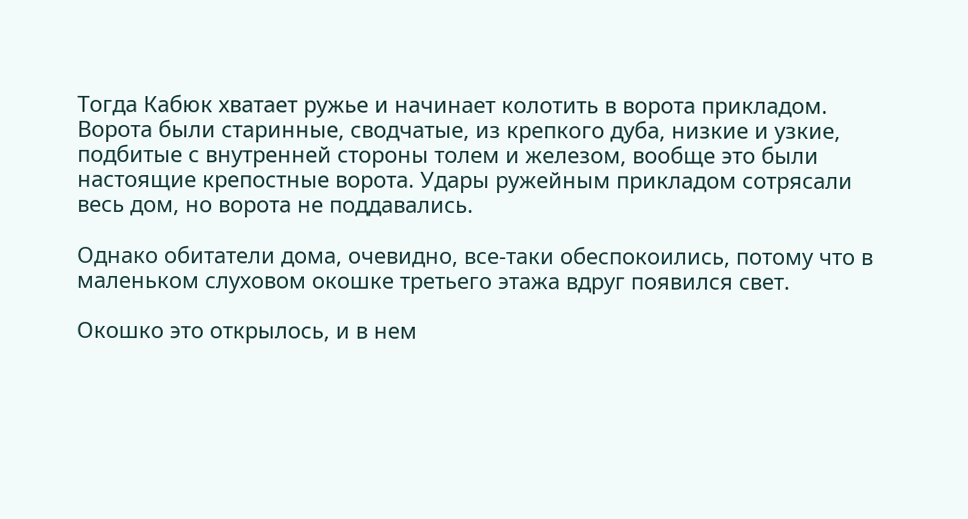Тогда Кабюк хватает ружье и начинает колотить в ворота прикладом. Ворота были старинные, сводчатые, из крепкого дуба, низкие и узкие, подбитые с внутренней стороны толем и железом, вообще это были настоящие крепостные ворота. Удары ружейным прикладом сотрясали весь дом, но ворота не поддавались.

Однако обитатели дома, очевидно, все-таки обеспокоились, потому что в маленьком слуховом окошке третьего этажа вдруг появился свет.

Окошко это открылось, и в нем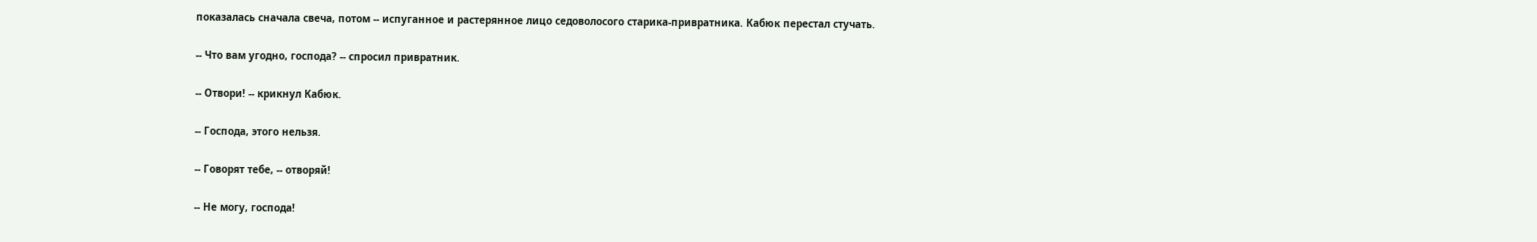показалась сначала свеча, потом -- испуганное и растерянное лицо седоволосого старика-привратника. Кабюк перестал стучать.

-- Что вам угодно, господа? -- спросил привратник.

-- Отвори! -- крикнул Кабюк.

-- Господа, этого нельзя.

-- Говорят тебе, -- отворяй!

-- Не могу, господа!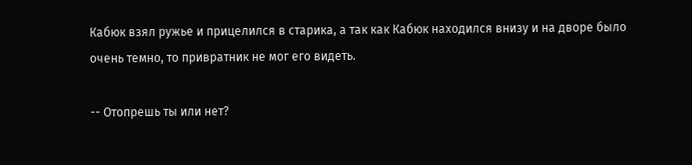Кабюк взял ружье и прицелился в старика, а так как Кабюк находился внизу и на дворе было очень темно, то привратник не мог его видеть.

-- Отопрешь ты или нет?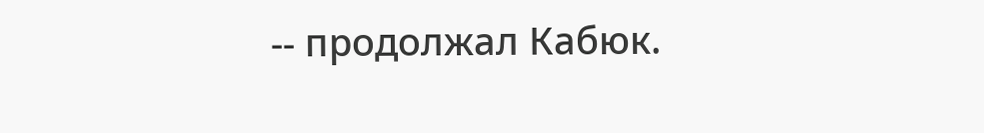-- продолжал Кабюк.